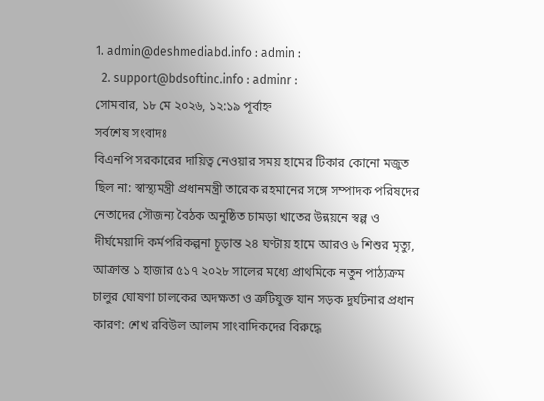1. admin@deshmediabd.info : admin :
  2. support@bdsoftinc.info : adminr :
সোমবার, ১৮ মে ২০২৬, ১২:১৯ পূর্বাহ্ন
সর্বশেষ সংবাদঃ
বিএনপি সরকারের দায়িত্ব নেওয়ার সময় হামের টিকার কোনো মজুত ছিল না: স্বাস্থ্যমন্ত্রী প্রধানমন্ত্রী তারেক রহমানের সঙ্গে সম্পাদক পরিষদের নেতাদের সৌজন্য বৈঠক অনুষ্ঠিত চামড়া খাতের উন্নয়নে স্বল্প ও দীর্ঘমেয়াদি কর্মপরিকল্পনা চূড়ান্ত ২৪ ঘণ্টায় হামে আরও ৬ শিশুর মৃত্যু, আক্রান্ত ১ হাজার ৫১৭ ২০২৮ সালের মধ্যে প্রাথমিকে নতুন পাঠ্যক্রম চালুর ঘোষণা চালকের অদক্ষতা ও ত্রুটিযুক্ত যান সড়ক দুর্ঘটনার প্রধান কারণ: শেখ রবিউল আলম সাংবাদিকদের বিরুদ্ধে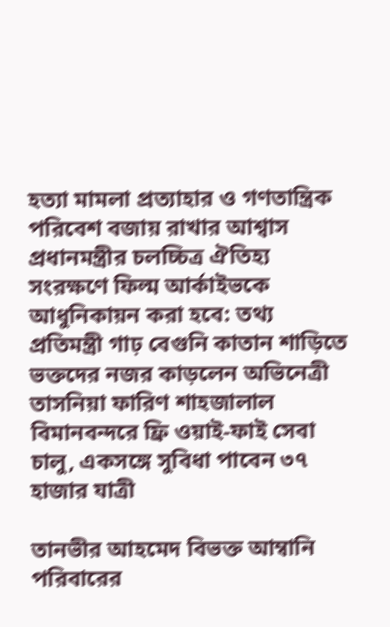হত্যা মামলা প্রত্যাহার ও গণতান্ত্রিক পরিবেশ বজায় রাখার আশ্বাস প্রধানমন্ত্রীর চলচ্চিত্র ঐতিহ্য সংরক্ষণে ফিল্ম আর্কাইভকে আধুনিকায়ন করা হবে: তথ্য প্রতিমন্ত্রী গাঢ় বেগুনি কাতান শাড়িতে ভক্তদের নজর কাড়লেন অভিনেত্রী তাসনিয়া ফারিণ শাহজালাল বিমানবন্দরে ফ্রি ওয়াই-ফাই সেবা চালু, একসঙ্গে সুবিধা পাবেন ৩৭ হাজার যাত্রী

তানভীর আহমেদ বিভক্ত আম্বানি পরিবারের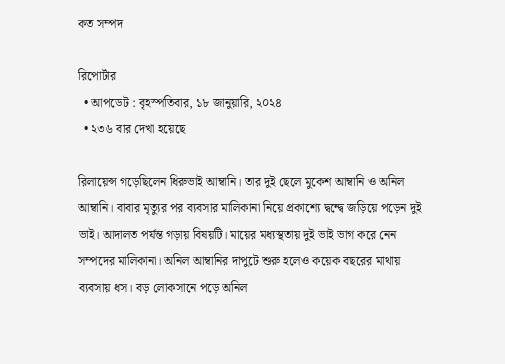কত সম্পদ

রিপোর্টার
  • আপডেট : বৃহস্পতিবার, ১৮ জানুয়ারি, ২০২৪
  • ২৩৬ বার দেখা হয়েছে

রিলায়েন্স গড়েছিলেন ধিরুভাই আম্বানি। তার দুই ছেলে মুকেশ আম্বানি ও অনিল আম্বানি। বাবার মৃত্যুর পর ব্যবসার মালিকানা নিয়ে প্রকাশ্যে দ্বন্দ্বে জড়িয়ে পড়েন দুই ভাই। আদালত পর্যন্ত গড়ায় বিষয়টি। মায়ের মধ্যস্থতায় দুই ভাই ভাগ করে নেন সম্পদের মালিকানা। অনিল আম্বানির দাপুটে শুরু হলেও কয়েক বছরের মাথায় ব্যবসায় ধস। বড় লোকসানে পড়ে অনিল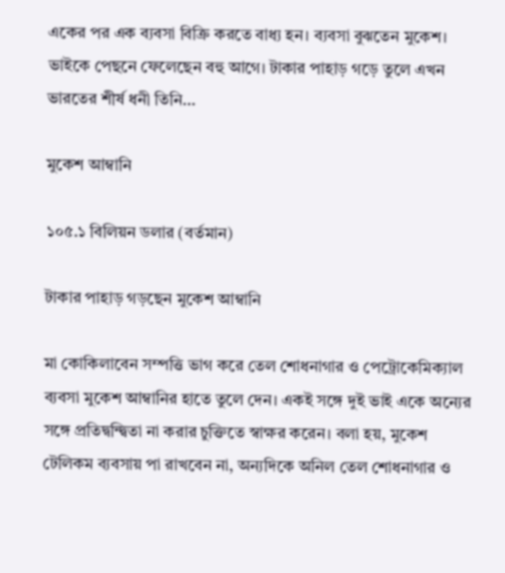একের পর এক ব্যবসা বিক্রি করতে বাধ্য হন। ব্যবসা বুঝতেন মুকেশ। ভাইকে পেছনে ফেলেছেন বহু আগে। টাকার পাহাড় গড়ে তুলে এখন ভারতের শীর্ষ ধনী তিনি…

মুকেশ আম্বানি

১০৫.১ বিলিয়ন ডলার (বর্তমান)

টাকার পাহাড় গড়ছেন মুকেশ আম্বানি

মা কোকিলাবেন সম্পত্তি ভাগ করে তেল শোধনাগার ও পেট্রোকেমিক্যাল ব্যবসা মুকেশ আম্বানির হাতে তুলে দেন। একই সঙ্গে দুই ভাই একে অন্যের সঙ্গে প্রতিদ্বন্দ্বিতা না করার চুক্তিতে স্বাক্ষর করেন। বলা হয়, মুকেশ টেলিকম ব্যবসায় পা রাখবেন না, অন্যদিকে অনিল তেল শোধনাগার ও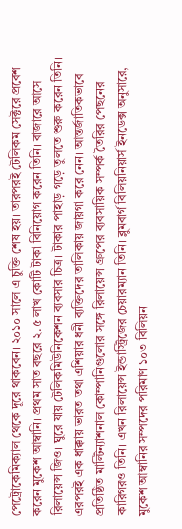পেট্রোকেমিক্যাল থেকে দূরে থাকবেন। ২০১০ সালে এ চুক্তি শেষ হয়। তারপরই টেলিকম সেক্টরে প্রবেশ করেন মুকেশ আম্বানি। প্রথম সাত বছরে ২.৫ লাখ কোটি টাকা বিনিয়োগ করেন তিনি। বাজারে আসে রিলায়েন্স জিও। ঘুরে যায় টেলিকমিউনিকেশন ব্যবসার চিত্র। টাকার পাহাড় গড়ে তুলতে শুরু করেন তিনি। এরপরই এক ধাক্কায় ভারত তথা এশিয়ার ধনী ব্যক্তিদের তালিকায় জায়গা করে নেন। আন্তর্জাতিকভাবে প্রতিষ্ঠিত মাল্টিন্যাশনাল কোম্পানিগুলোর সঙ্গে রিলায়েন্স গ্রুপের ব্যবসায়িক সম্পর্ক তৈরির পেছনের কারিগরও তিনি। এখন রিলায়েন্স ইন্ডাস্ট্রিজের চেয়ারম্যান তিনি। ব্লুমবার্গ বিলিয়নিয়ার্স ইনডেক্স অনুসারে, মুকেশ আম্বানির সম্পদের পরিমাণ ১০৩ বিলিয়ন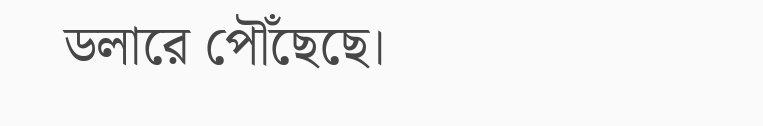ডলারে পৌঁছেছে।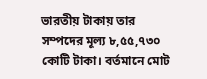ভারতীয় টাকায় তার সম্পদের মূল্য ৮,৫৫,৭৩০ কোটি টাকা। বর্তমানে মোট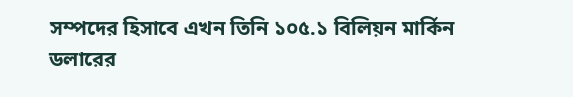সম্পদের হিসাবে এখন তিনি ১০৫.১ বিলিয়ন মার্কিন ডলারের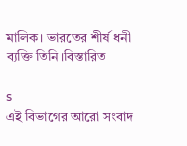মালিক। ভারতের শীর্ষ ধনী ব্যক্তি তিনি।বিস্তারিত

s
এই বিভাগের আরো সংবাদ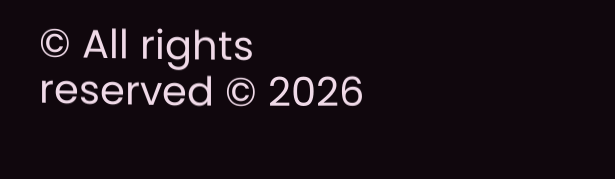© All rights reserved © 2026